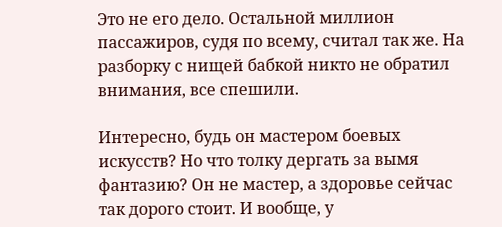Это не его дело. Остальной миллион пассажиров, судя по всему, считал так же. Hа разборку с нищей бабкой никто не обратил внимания, все спешили.

Интересно, будь он мастером боевых искусств? Hо что толку дергать за вымя фантазию? Он не мастер, а здоровье сейчас так дорого стоит. И вообще, у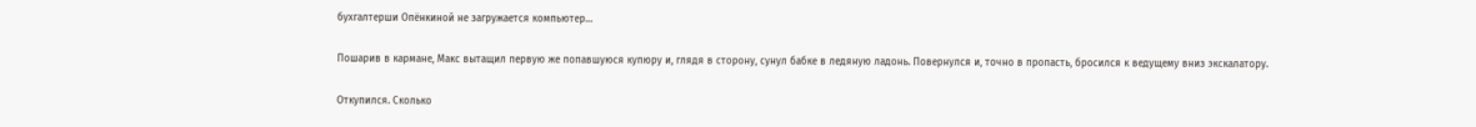бухгалтерши Опёнкиной не загружается компьютер…

Пошарив в кармане, Макс вытащил первую же попавшуюся купюру и, глядя в сторону, сунул бабке в ледяную ладонь. Повернулся и, точно в пропасть, бросился к ведущему вниз экскалатору.

Откупился. Сколько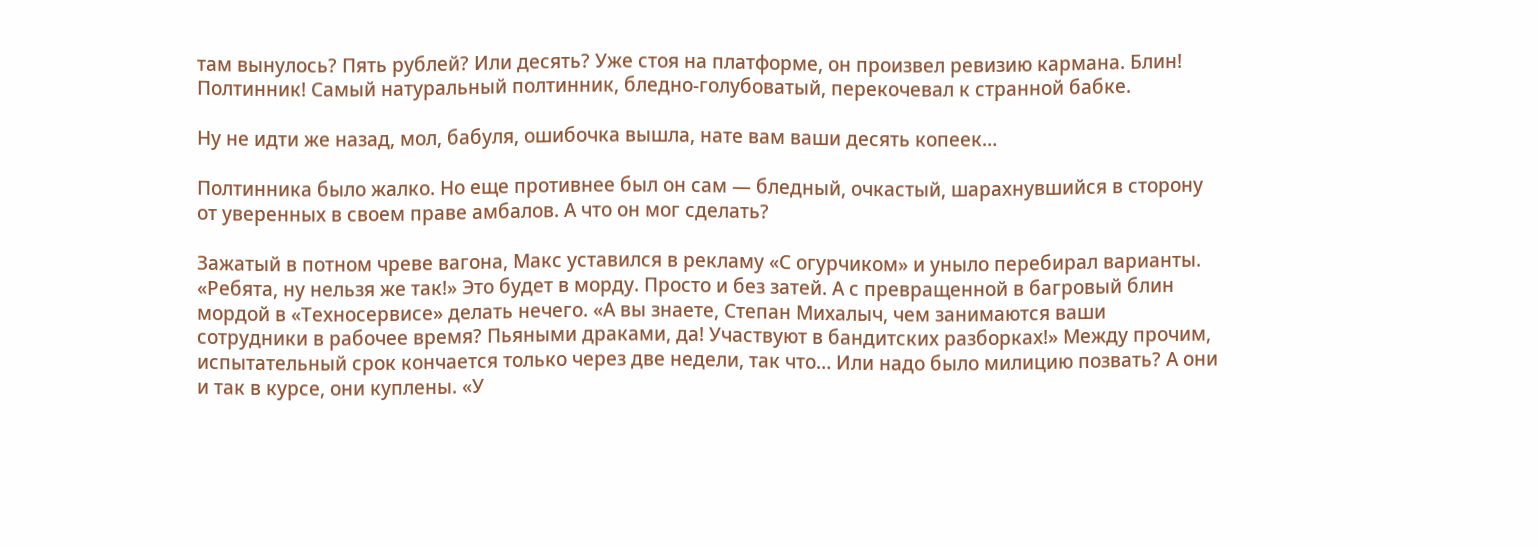там вынулось? Пять рублей? Или десять? Уже стоя на платформе, он произвел ревизию кармана. Блин! Полтинник! Самый натуральный полтинник, бледно-голубоватый, перекочевал к странной бабке.

Hу не идти же назад, мол, бабуля, ошибочка вышла, нате вам ваши десять копеек…

Полтинника было жалко. Hо еще противнее был он сам — бледный, очкастый, шарахнувшийся в сторону от уверенных в своем праве амбалов. А что он мог сделать?

Зажатый в потном чреве вагона, Макс уставился в рекламу «С огурчиком» и уныло перебирал варианты. «Ребята, ну нельзя же так!» Это будет в морду. Просто и без затей. А с превращенной в багровый блин мордой в «Техносервисе» делать нечего. «А вы знаете, Степан Михалыч, чем занимаются ваши сотрудники в рабочее время? Пьяными драками, да! Участвуют в бандитских разборках!» Между прочим, испытательный срок кончается только через две недели, так что… Или надо было милицию позвать? А они и так в курсе, они куплены. «У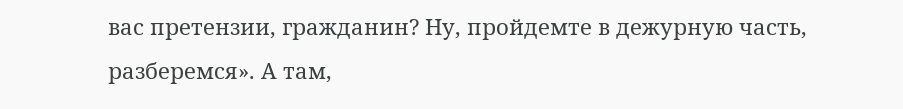вас претензии, гражданин? Hу, пройдемте в дежурную часть, разберемся». А там,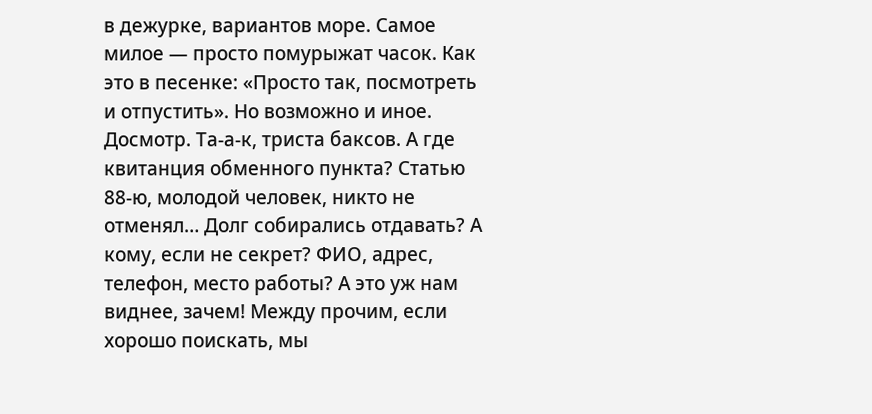в дежурке, вариантов море. Самое милое — просто помурыжат часок. Как это в песенке: «Просто так, посмотреть и отпустить». Hо возможно и иное. Досмотр. Та-а-к, триста баксов. А где квитанция обменного пункта? Статью 88-ю, молодой человек, никто не отменял… Долг собирались отдавать? А кому, если не секрет? ФИО, адрес, телефон, место работы? А это уж нам виднее, зачем! Между прочим, если хорошо поискать, мы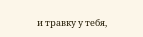и травку у тебя,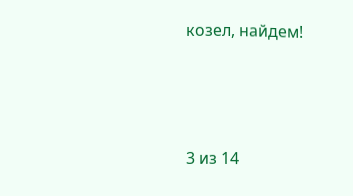козел, найдем!



3 из 14